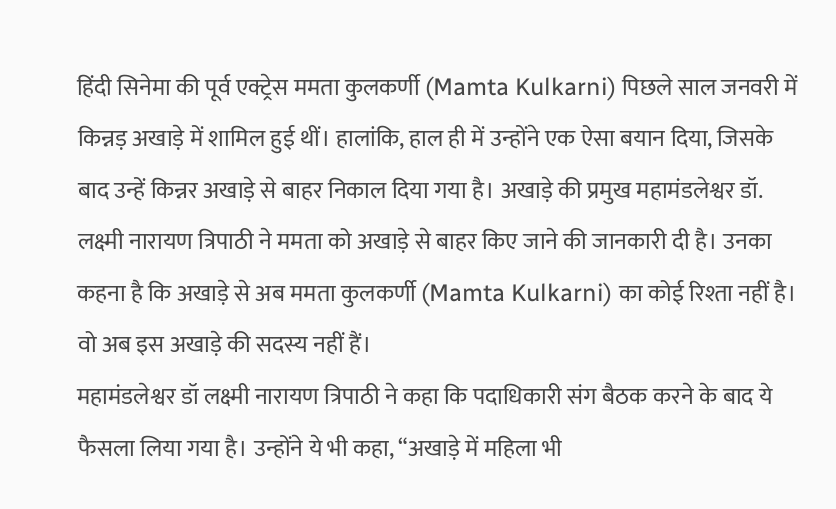हिंदी सिनेमा की पूर्व एक्ट्रेस ममता कुलकर्णी (Mamta Kulkarni) पिछले साल जनवरी में किन्नड़ अखाड़े में शामिल हुई थीं। हालांकि, हाल ही में उन्होंने एक ऐसा बयान दिया, जिसके बाद उन्हें किन्नर अखाड़े से बाहर निकाल दिया गया है। अखाड़े की प्रमुख महामंडलेश्वर डॉ. लक्ष्मी नारायण त्रिपाठी ने ममता को अखाड़े से बाहर किए जाने की जानकारी दी है। उनका कहना है कि अखाड़े से अब ममता कुलकर्णी (Mamta Kulkarni) का कोई रिश्ता नहीं है। वो अब इस अखाड़े की सदस्य नहीं हैं।
महामंडलेश्वर डॉ लक्ष्मी नारायण त्रिपाठी ने कहा कि पदाधिकारी संग बैठक करने के बाद ये फैसला लिया गया है। उन्होंने ये भी कहा, “अखाड़े में महिला भी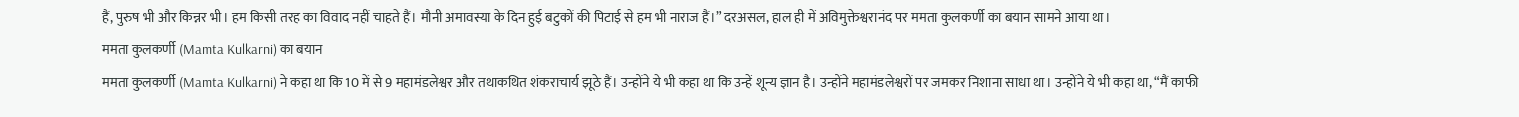हैं, पुरुष भी और किन्नर भी। हम किसी तरह का विवाद नहीं चाहते हैं। मौनी अमावस्या के दिन हुई बटुकों की पिटाई से हम भी नाराज हैं।” दरअसल, हाल ही में अविमुक्तेश्वरानंद पर ममता कुलकर्णी का बयान सामने आया था।
ममता कुलकर्णी (Mamta Kulkarni) का बयान
ममता कुलकर्णी (Mamta Kulkarni) ने कहा था कि 10 में से 9 महामंडलेश्वर और तथाकथित शंकराचार्य झूठे हैं। उन्होंने ये भी कहा था कि उन्हें शून्य ज्ञान है। उन्होंने महामंडलेश्वरों पर जमकर निशाना साधा था। उन्होंने ये भी कहा था, “मैं काफी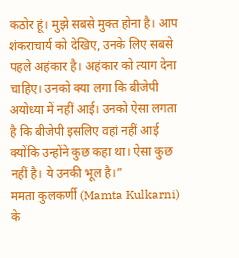कठोर हूं। मुझे सबसे मुक्त होना है। आप शंकराचार्य को देखिए, उनके लिए सबसे पहले अहंकार है। अहंकार को त्याग देना चाहिए। उनको क्या लगा कि बीजेपी अयोध्या में नहीं आई। उनको ऐसा लगता है कि बीजेपी इसलिए वहां नहीं आई क्योंकि उन्होंने कुछ कहा था। ऐसा कुछ नहीं है। ये उनकी भूल है।”
ममता कुलकर्णी (Mamta Kulkarni) के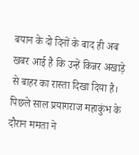बयान के दो दिनों के बाद ही अब खबर आई है कि उन्हें किन्नर अखाड़े से बाहर का रास्ता दिखा दिया है। पिछले साल प्रयागराज महाकुंभ के दौरान ममता ने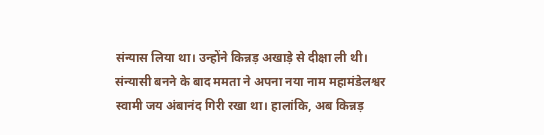संन्यास लिया था। उन्होंने किन्नड़ अखाड़े से दीक्षा ली थी। संन्यासी बनने के बाद ममता ने अपना नया नाम महामंडेलश्वर स्वामी जय अंबानंद गिरी रखा था। हालांकि, अब किन्नड़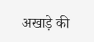अखाड़े की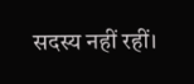सदस्य नहीं रहीं।